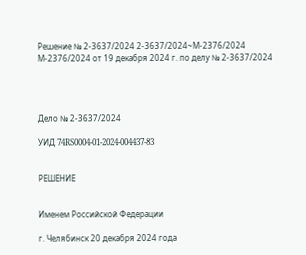Решение № 2-3637/2024 2-3637/2024~М-2376/2024 М-2376/2024 от 19 декабря 2024 г. по делу № 2-3637/2024




Дело № 2-3637/2024

УИД 74RS0004-01-2024-004437-83


РЕШЕНИЕ


Именем Российской Федерации

г. Челябинск 20 декабря 2024 года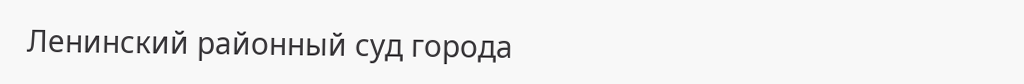Ленинский районный суд города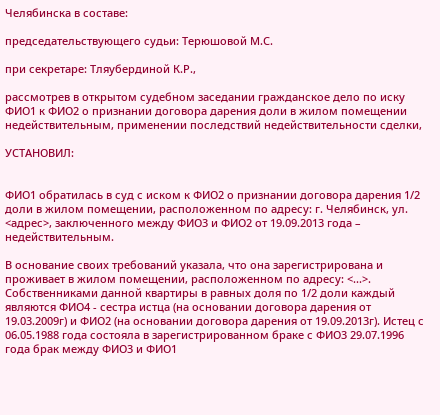Челябинска в составе:

председательствующего судьи: Терюшовой М.С.

при секретаре: Тляубердиной К.Р.,

рассмотрев в открытом судебном заседании гражданское дело по иску ФИО1 к ФИО2 о признании договора дарения доли в жилом помещении недействительным, применении последствий недействительности сделки,

УСТАНОВИЛ:


ФИО1 обратилась в суд с иском к ФИО2 о признании договора дарения 1/2 доли в жилом помещении, расположенном по адресу: г. Челябинск, ул. <адрес>, заключенного между ФИО3 и ФИО2 от 19.09.2013 года – недействительным.

В основание своих требований указала, что она зарегистрирована и проживает в жилом помещении, расположенном по адресу: <...>. Собственниками данной квартиры в равных доля по 1/2 доли каждый являются ФИО4 - сестра истца (на основании договора дарения от 19.03.2009г) и ФИО2 (на основании договора дарения от 19.09.2013г). Истец с 06.05.1988 года состояла в зарегистрированном браке с ФИО3 29.07.1996 года брак между ФИО3 и ФИО1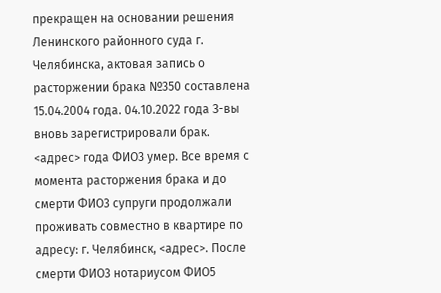прекращен на основании решения Ленинского районного суда г. Челябинска, актовая запись о расторжении брака №350 составлена 15.04.2004 года. 04.10.2022 года З-вы вновь зарегистрировали брак. <адрес> года ФИО3 умер. Все время с момента расторжения брака и до смерти ФИО3 супруги продолжали проживать совместно в квартире по адресу: г. Челябинск, <адрес>. После смерти ФИО3 нотариусом ФИО5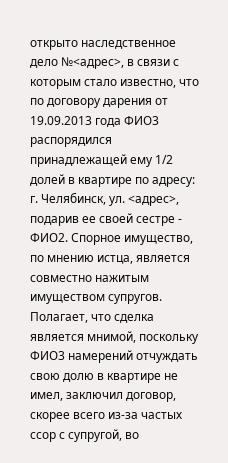открыто наследственное дело №<адрес>, в связи с которым стало известно, что по договору дарения от 19.09.2013 года ФИО3 распорядился принадлежащей ему 1/2 долей в квартире по адресу: г. Челябинск, ул. <адрес>, подарив ее своей сестре - ФИО2. Спорное имущество, по мнению истца, является совместно нажитым имуществом супругов. Полагает, что сделка является мнимой, поскольку ФИО3 намерений отчуждать свою долю в квартире не имел, заключил договор, скорее всего из-за частых ссор с супругой, во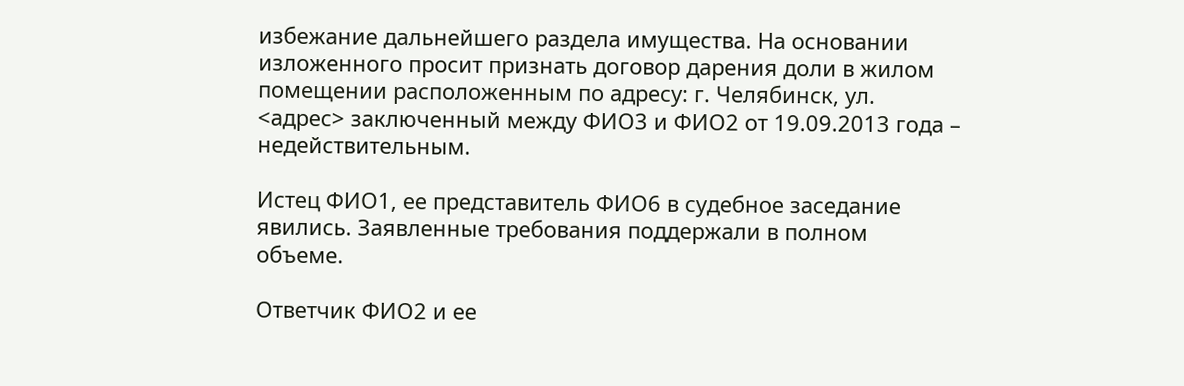избежание дальнейшего раздела имущества. На основании изложенного просит признать договор дарения доли в жилом помещении расположенным по адресу: г. Челябинск, ул. <адрес> заключенный между ФИО3 и ФИО2 от 19.09.2013 года – недействительным.

Истец ФИО1, ее представитель ФИО6 в судебное заседание явились. Заявленные требования поддержали в полном объеме.

Ответчик ФИО2 и ее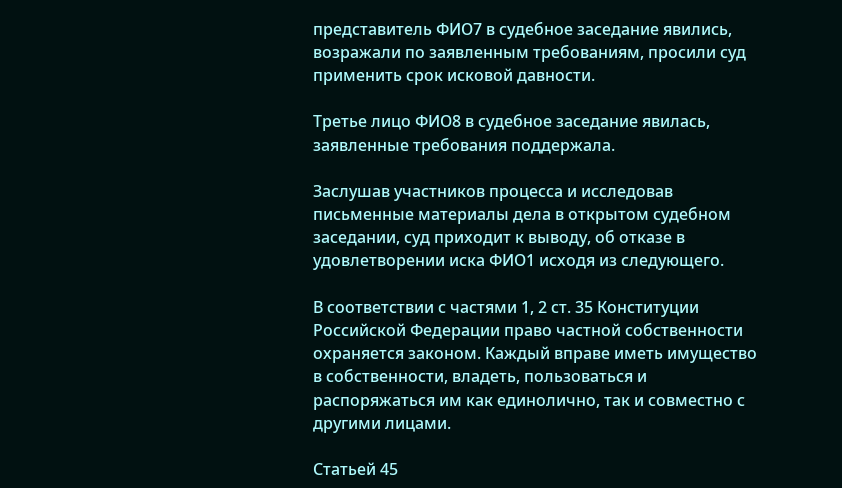представитель ФИО7 в судебное заседание явились, возражали по заявленным требованиям, просили суд применить срок исковой давности.

Третье лицо ФИО8 в судебное заседание явилась, заявленные требования поддержала.

Заслушав участников процесса и исследовав письменные материалы дела в открытом судебном заседании, суд приходит к выводу, об отказе в удовлетворении иска ФИО1 исходя из следующего.

В соответствии с частями 1, 2 ст. 35 Конституции Российской Федерации право частной собственности охраняется законом. Каждый вправе иметь имущество в собственности, владеть, пользоваться и распоряжаться им как единолично, так и совместно с другими лицами.

Статьей 45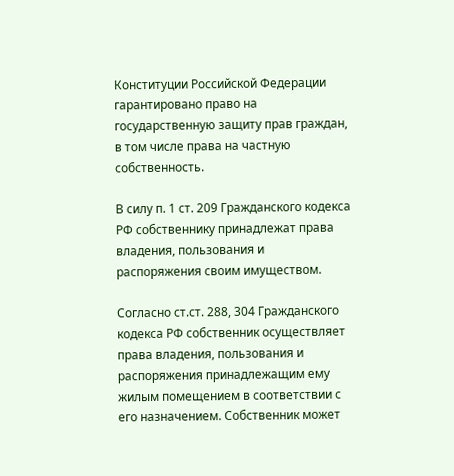Конституции Российской Федерации гарантировано право на государственную защиту прав граждан, в том числе права на частную собственность.

В силу п. 1 ст. 209 Гражданского кодекса РФ собственнику принадлежат права владения, пользования и распоряжения своим имуществом.

Согласно ст.ст. 288, 304 Гражданского кодекса РФ собственник осуществляет права владения, пользования и распоряжения принадлежащим ему жилым помещением в соответствии с его назначением. Собственник может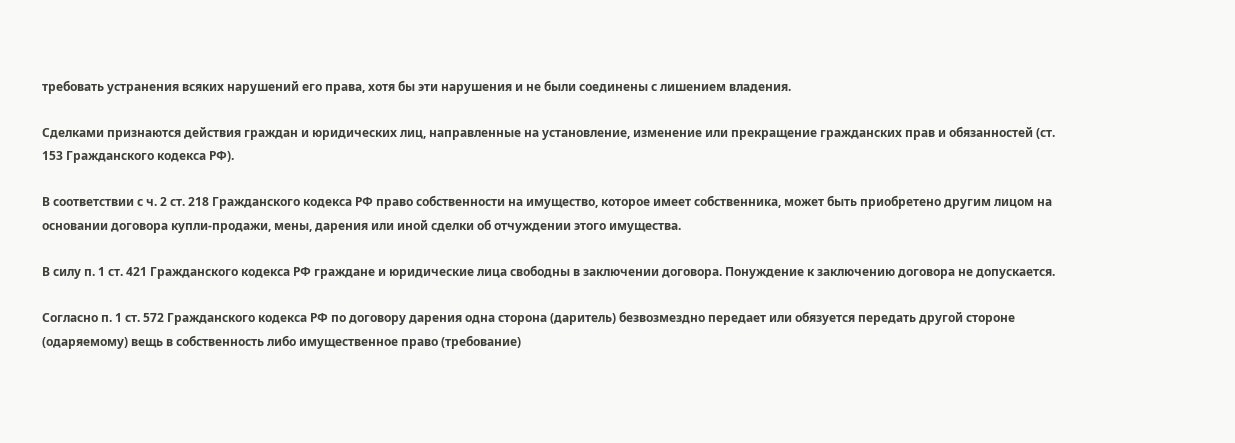требовать устранения всяких нарушений его права, хотя бы эти нарушения и не были соединены с лишением владения.

Сделками признаются действия граждан и юридических лиц, направленные на установление, изменение или прекращение гражданских прав и обязанностей (ст. 153 Гражданского кодекса РФ).

В соответствии с ч. 2 ст. 218 Гражданского кодекса РФ право собственности на имущество, которое имеет собственника, может быть приобретено другим лицом на основании договора купли-продажи, мены, дарения или иной сделки об отчуждении этого имущества.

В силу п. 1 ст. 421 Гражданского кодекса РФ граждане и юридические лица свободны в заключении договора. Понуждение к заключению договора не допускается.

Согласно п. 1 ст. 572 Гражданского кодекса РФ по договору дарения одна сторона (даритель) безвозмездно передает или обязуется передать другой стороне (одаряемому) вещь в собственность либо имущественное право (требование)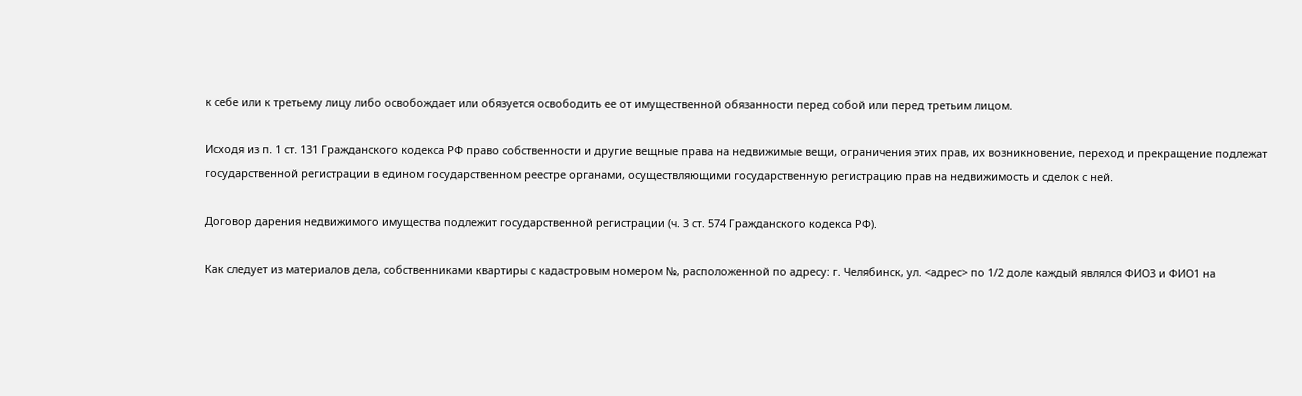к себе или к третьему лицу либо освобождает или обязуется освободить ее от имущественной обязанности перед собой или перед третьим лицом.

Исходя из п. 1 ст. 131 Гражданского кодекса РФ право собственности и другие вещные права на недвижимые вещи, ограничения этих прав, их возникновение, переход и прекращение подлежат государственной регистрации в едином государственном реестре органами, осуществляющими государственную регистрацию прав на недвижимость и сделок с ней.

Договор дарения недвижимого имущества подлежит государственной регистрации (ч. 3 ст. 574 Гражданского кодекса РФ).

Как следует из материалов дела, собственниками квартиры с кадастровым номером №, расположенной по адресу: г. Челябинск, ул. <адрес> по 1/2 доле каждый являлся ФИО3 и ФИО1 на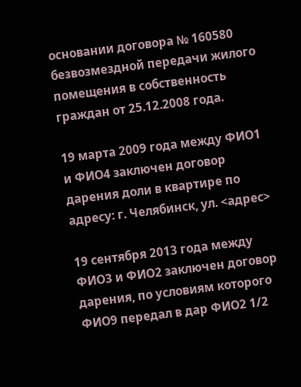основании договора № 160580 безвозмездной передачи жилого помещения в собственность граждан от 25.12.2008 года.

19 марта 2009 года между ФИО1 и ФИО4 заключен договор дарения доли в квартире по адресу: г. Челябинск, ул. <адрес>

19 сентября 2013 года между ФИО3 и ФИО2 заключен договор дарения, по условиям которого ФИО9 передал в дар ФИО2 1/2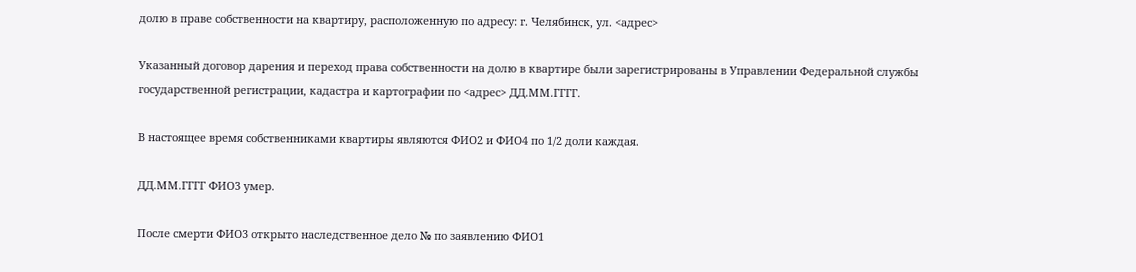долю в праве собственности на квартиру, расположенную по адресу: г. Челябинск, ул. <адрес>

Указанный договор дарения и переход права собственности на долю в квартире были зарегистрированы в Управлении Федеральной службы государственной регистрации, кадастра и картографии по <адрес> ДД.ММ.ГГГГ.

В настоящее время собственниками квартиры являются ФИО2 и ФИО4 по 1/2 доли каждая.

ДД.ММ.ГГГГ ФИО3 умер.

После смерти ФИО3 открыто наследственное дело № по заявлению ФИО1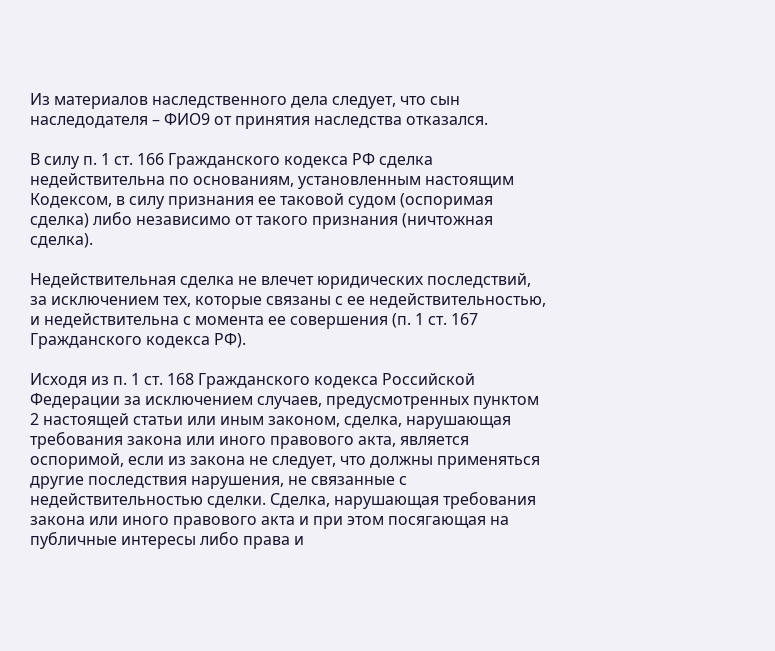Из материалов наследственного дела следует, что сын наследодателя – ФИО9 от принятия наследства отказался.

В силу п. 1 ст. 166 Гражданского кодекса РФ сделка недействительна по основаниям, установленным настоящим Кодексом, в силу признания ее таковой судом (оспоримая сделка) либо независимо от такого признания (ничтожная сделка).

Недействительная сделка не влечет юридических последствий, за исключением тех, которые связаны с ее недействительностью, и недействительна с момента ее совершения (п. 1 ст. 167 Гражданского кодекса РФ).

Исходя из п. 1 ст. 168 Гражданского кодекса Российской Федерации за исключением случаев, предусмотренных пунктом 2 настоящей статьи или иным законом, сделка, нарушающая требования закона или иного правового акта, является оспоримой, если из закона не следует, что должны применяться другие последствия нарушения, не связанные с недействительностью сделки. Сделка, нарушающая требования закона или иного правового акта и при этом посягающая на публичные интересы либо права и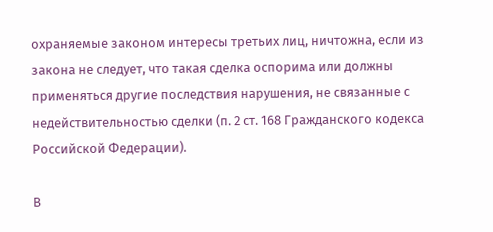охраняемые законом интересы третьих лиц, ничтожна, если из закона не следует, что такая сделка оспорима или должны применяться другие последствия нарушения, не связанные с недействительностью сделки (п. 2 ст. 168 Гражданского кодекса Российской Федерации).

В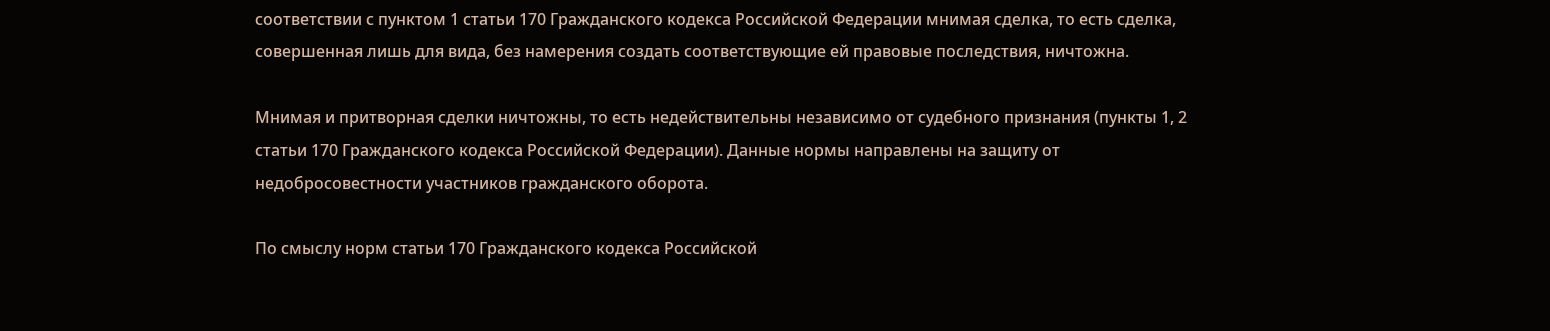соответствии с пунктом 1 статьи 170 Гражданского кодекса Российской Федерации мнимая сделка, то есть сделка, совершенная лишь для вида, без намерения создать соответствующие ей правовые последствия, ничтожна.

Мнимая и притворная сделки ничтожны, то есть недействительны независимо от судебного признания (пункты 1, 2 статьи 170 Гражданского кодекса Российской Федерации). Данные нормы направлены на защиту от недобросовестности участников гражданского оборота.

По смыслу норм статьи 170 Гражданского кодекса Российской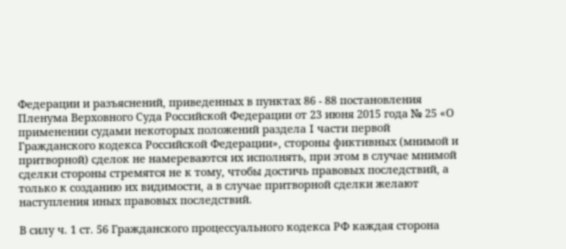Федерации и разъяснений, приведенных в пунктах 86 - 88 постановления Пленума Верховного Суда Российской Федерации от 23 июня 2015 года № 25 «О применении судами некоторых положений раздела I части первой Гражданского кодекса Российской Федерации», стороны фиктивных (мнимой и притворной) сделок не намереваются их исполнять, при этом в случае мнимой сделки стороны стремятся не к тому, чтобы достичь правовых последствий, а только к созданию их видимости, а в случае притворной сделки желают наступления иных правовых последствий.

В силу ч. 1 ст. 56 Гражданского процессуального кодекса РФ каждая сторона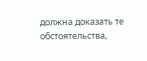должна доказать те обстоятельства,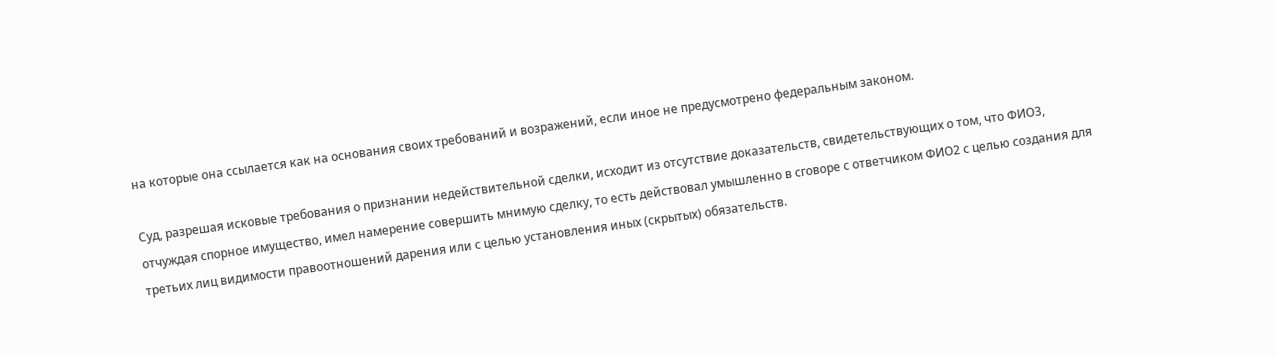на которые она ссылается как на основания своих требований и возражений, если иное не предусмотрено федеральным законом.

Суд, разрешая исковые требования о признании недействительной сделки, исходит из отсутствие доказательств, свидетельствующих о том, что ФИО3, отчуждая спорное имущество, имел намерение совершить мнимую сделку, то есть действовал умышленно в сговоре с ответчиком ФИО2 с целью создания для третьих лиц видимости правоотношений дарения или с целью установления иных (скрытых) обязательств.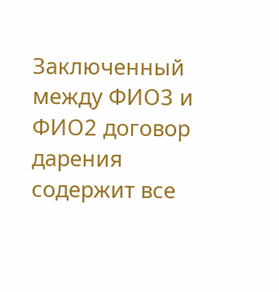Заключенный между ФИО3 и ФИО2 договор дарения содержит все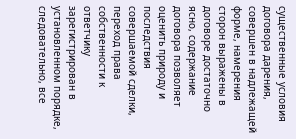существенные условия договора дарения, совершен в надлежащей форме, намерения сторон выражены в договоре достаточно ясно, содержание договора позволяет оценить природу и последствия совершаемой сделки, переход права собственности к ответчику зарегистрирован в установленном порядке, следовательно, все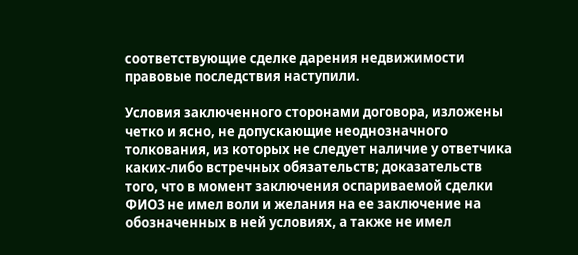соответствующие сделке дарения недвижимости правовые последствия наступили.

Условия заключенного сторонами договора, изложены четко и ясно, не допускающие неоднозначного толкования, из которых не следует наличие у ответчика каких-либо встречных обязательств; доказательств того, что в момент заключения оспариваемой сделки ФИО3 не имел воли и желания на ее заключение на обозначенных в ней условиях, а также не имел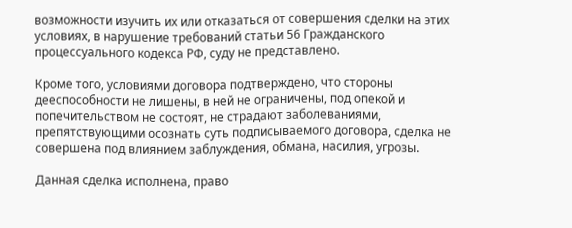возможности изучить их или отказаться от совершения сделки на этих условиях, в нарушение требований статьи 56 Гражданского процессуального кодекса РФ, суду не представлено.

Кроме того, условиями договора подтверждено, что стороны дееспособности не лишены, в ней не ограничены, под опекой и попечительством не состоят, не страдают заболеваниями, препятствующими осознать суть подписываемого договора, сделка не совершена под влиянием заблуждения, обмана, насилия, угрозы.

Данная сделка исполнена, право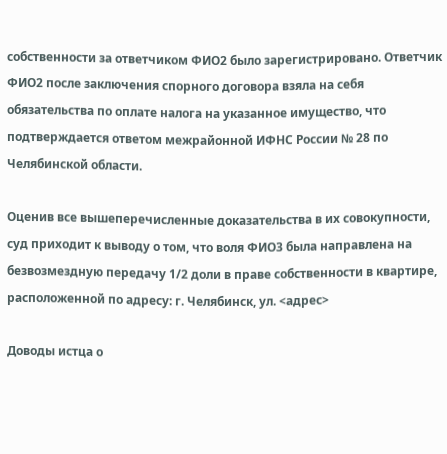собственности за ответчиком ФИО2 было зарегистрировано. Ответчик ФИО2 после заключения спорного договора взяла на себя обязательства по оплате налога на указанное имущество, что подтверждается ответом межрайонной ИФНС России № 28 по Челябинской области.

Оценив все вышеперечисленные доказательства в их совокупности, суд приходит к выводу о том, что воля ФИО3 была направлена на безвозмездную передачу 1/2 доли в праве собственности в квартире, расположенной по адресу: г. Челябинск, ул. <адрес>

Доводы истца о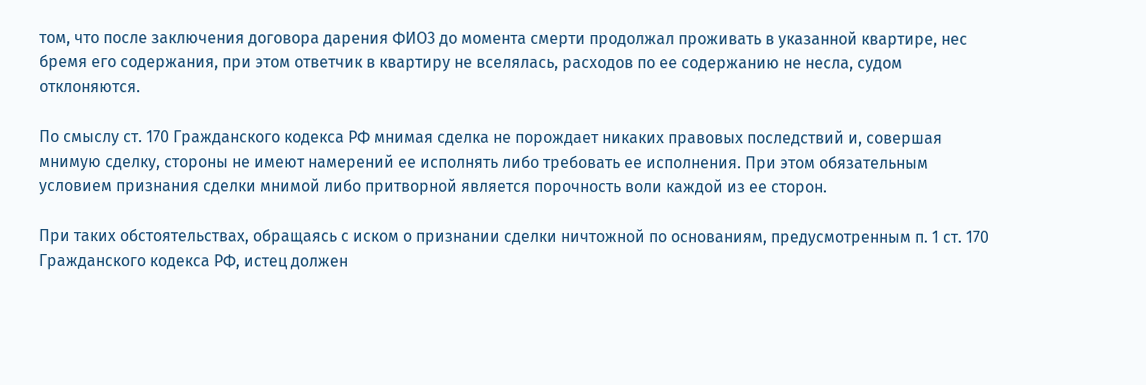том, что после заключения договора дарения ФИО3 до момента смерти продолжал проживать в указанной квартире, нес бремя его содержания, при этом ответчик в квартиру не вселялась, расходов по ее содержанию не несла, судом отклоняются.

По смыслу ст. 170 Гражданского кодекса РФ мнимая сделка не порождает никаких правовых последствий и, совершая мнимую сделку, стороны не имеют намерений ее исполнять либо требовать ее исполнения. При этом обязательным условием признания сделки мнимой либо притворной является порочность воли каждой из ее сторон.

При таких обстоятельствах, обращаясь с иском о признании сделки ничтожной по основаниям, предусмотренным п. 1 ст. 170 Гражданского кодекса РФ, истец должен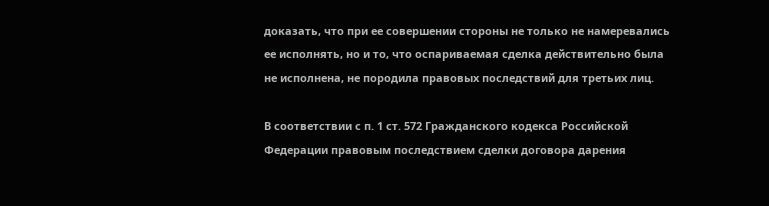доказать, что при ее совершении стороны не только не намеревались ее исполнять, но и то, что оспариваемая сделка действительно была не исполнена, не породила правовых последствий для третьих лиц.

В соответствии с п. 1 ст. 572 Гражданского кодекса Российской Федерации правовым последствием сделки договора дарения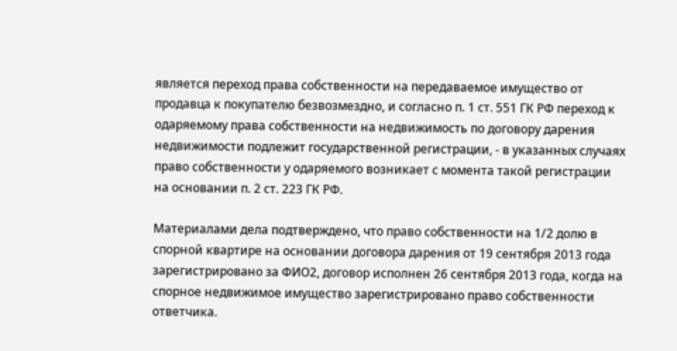является переход права собственности на передаваемое имущество от продавца к покупателю безвозмездно, и согласно п. 1 ст. 551 ГК РФ переход к одаряемому права собственности на недвижимость по договору дарения недвижимости подлежит государственной регистрации, - в указанных случаях право собственности у одаряемого возникает с момента такой регистрации на основании п. 2 ст. 223 ГК РФ.

Материалами дела подтверждено, что право собственности на 1/2 долю в спорной квартире на основании договора дарения от 19 сентября 2013 года зарегистрировано за ФИО2, договор исполнен 26 сентября 2013 года, когда на спорное недвижимое имущество зарегистрировано право собственности ответчика.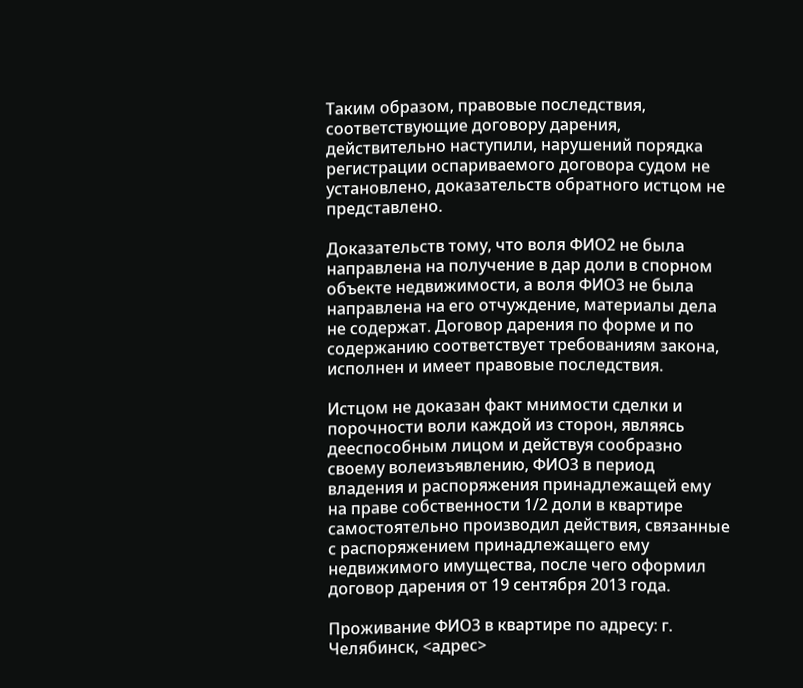Таким образом, правовые последствия, соответствующие договору дарения, действительно наступили, нарушений порядка регистрации оспариваемого договора судом не установлено, доказательств обратного истцом не представлено.

Доказательств тому, что воля ФИО2 не была направлена на получение в дар доли в спорном объекте недвижимости, а воля ФИО3 не была направлена на его отчуждение, материалы дела не содержат. Договор дарения по форме и по содержанию соответствует требованиям закона, исполнен и имеет правовые последствия.

Истцом не доказан факт мнимости сделки и порочности воли каждой из сторон, являясь дееспособным лицом и действуя сообразно своему волеизъявлению, ФИО3 в период владения и распоряжения принадлежащей ему на праве собственности 1/2 доли в квартире самостоятельно производил действия, связанные с распоряжением принадлежащего ему недвижимого имущества, после чего оформил договор дарения от 19 сентября 2013 года.

Проживание ФИО3 в квартире по адресу: г. Челябинск, <адрес>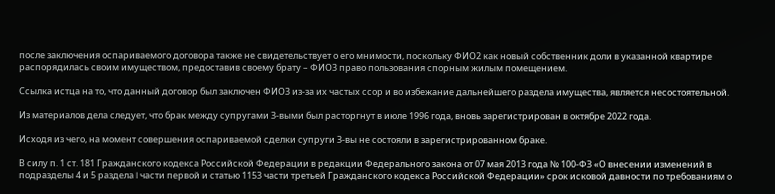после заключения оспариваемого договора также не свидетельствует о его мнимости, поскольку ФИО2 как новый собственник доли в указанной квартире распорядилась своим имуществом, предоставив своему брату – ФИО3 право пользования спорным жилым помещением.

Ссылка истца на то, что данный договор был заключен ФИО3 из-за их частых ссор и во избежание дальнейшего раздела имущества, является несостоятельной.

Из материалов дела следует, что брак между супругами З-выми был расторгнут в июле 1996 года, вновь зарегистрирован в октябре 2022 года.

Исходя из чего, на момент совершения оспариваемой сделки супруги З-вы не состояли в зарегистрированном браке.

В силу п. 1 ст. 181 Гражданского кодекса Российской Федерации в редакции Федерального закона от 07 мая 2013 года № 100-ФЗ «О внесении изменений в подразделы 4 и 5 раздела I части первой и статью 1153 части третьей Гражданского кодекса Российской Федерации» срок исковой давности по требованиям о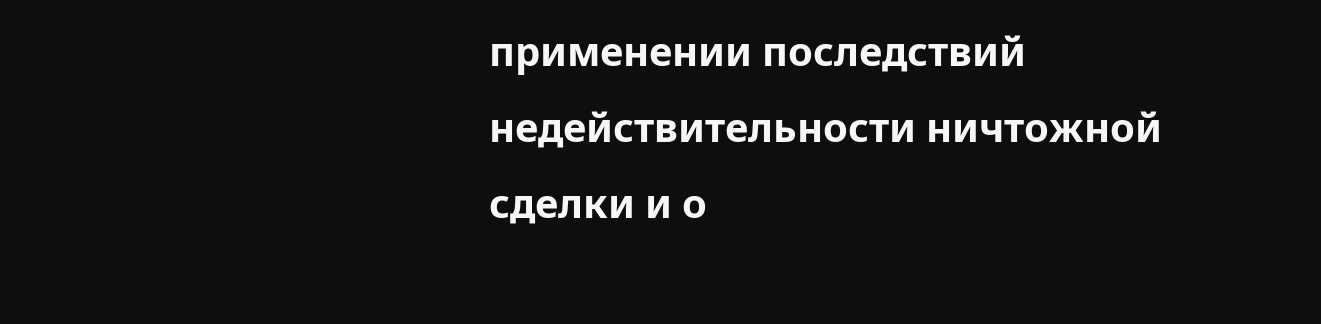применении последствий недействительности ничтожной сделки и о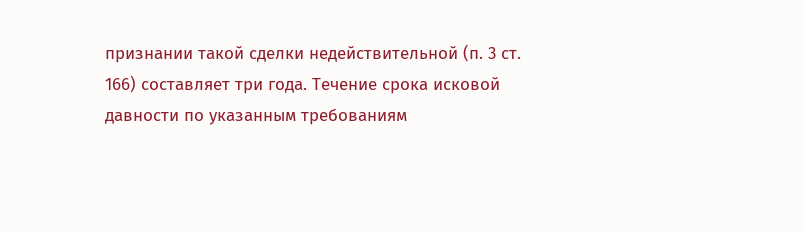признании такой сделки недействительной (п. 3 ст. 166) составляет три года. Течение срока исковой давности по указанным требованиям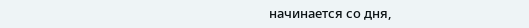начинается со дня,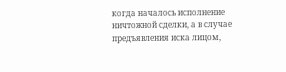когда началось исполнение ничтожной сделки, а в случае предъявления иска лицом,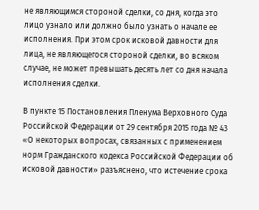не являющимся стороной сделки, со дня, когда это лицо узнало или должно было узнать о начале ее исполнения. При этом срок исковой давности для лица, не являющегося стороной сделки, во всяком случае, не может превышать десять лет со дня начала исполнения сделки.

В пункте 15 Постановления Пленума Верховного Суда Российской Федерации от 29 сентября 2015 года № 43 «О некоторых вопросах, связанных с применением норм Гражданского кодекса Российской Федерации об исковой давности» разъяснено, что истечение срока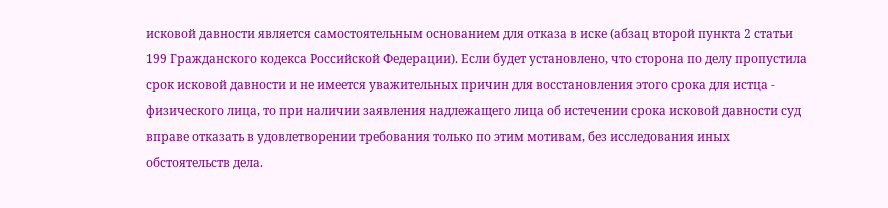исковой давности является самостоятельным основанием для отказа в иске (абзац второй пункта 2 статьи 199 Гражданского кодекса Российской Федерации). Если будет установлено, что сторона по делу пропустила срок исковой давности и не имеется уважительных причин для восстановления этого срока для истца - физического лица, то при наличии заявления надлежащего лица об истечении срока исковой давности суд вправе отказать в удовлетворении требования только по этим мотивам, без исследования иных обстоятельств дела.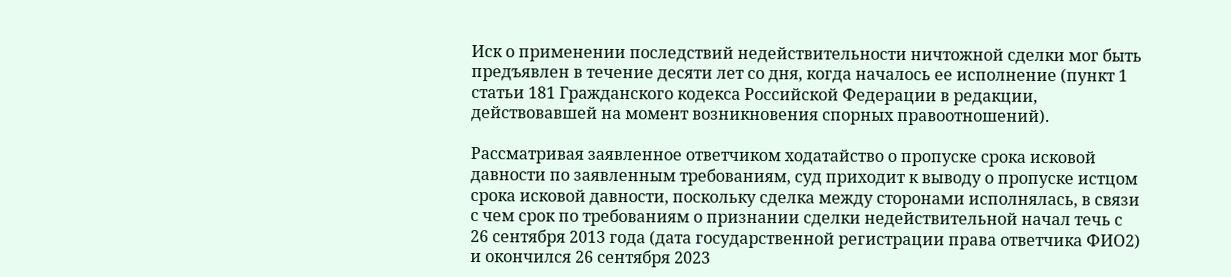Иск о применении последствий недействительности ничтожной сделки мог быть предъявлен в течение десяти лет со дня, когда началось ее исполнение (пункт 1 статьи 181 Гражданского кодекса Российской Федерации в редакции, действовавшей на момент возникновения спорных правоотношений).

Рассматривая заявленное ответчиком ходатайство о пропуске срока исковой давности по заявленным требованиям, суд приходит к выводу о пропуске истцом срока исковой давности, поскольку сделка между сторонами исполнялась, в связи с чем срок по требованиям о признании сделки недействительной начал течь с 26 сентября 2013 года (дата государственной регистрации права ответчика ФИО2) и окончился 26 сентября 2023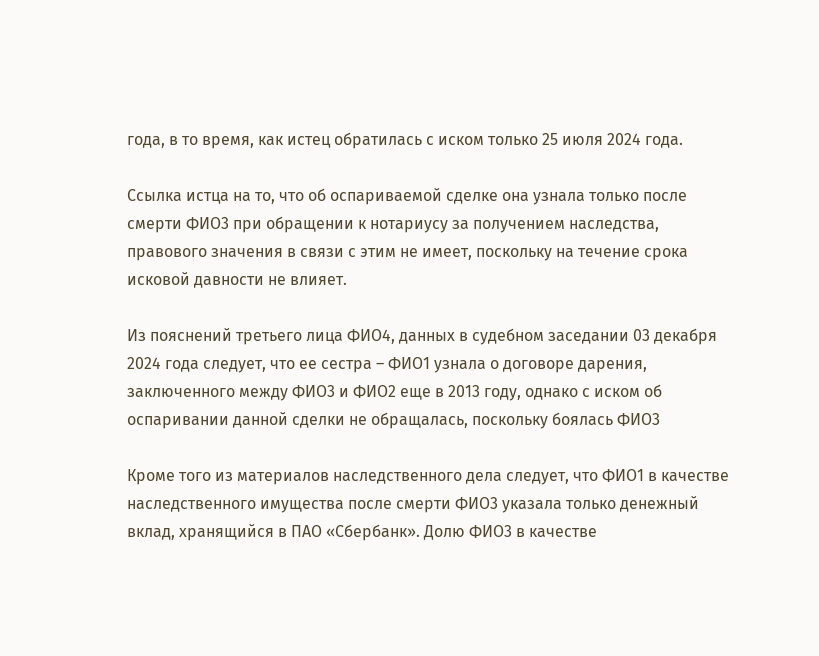года, в то время, как истец обратилась с иском только 25 июля 2024 года.

Ссылка истца на то, что об оспариваемой сделке она узнала только после смерти ФИО3 при обращении к нотариусу за получением наследства, правового значения в связи с этим не имеет, поскольку на течение срока исковой давности не влияет.

Из пояснений третьего лица ФИО4, данных в судебном заседании 03 декабря 2024 года следует, что ее сестра – ФИО1 узнала о договоре дарения, заключенного между ФИО3 и ФИО2 еще в 2013 году, однако с иском об оспаривании данной сделки не обращалась, поскольку боялась ФИО3

Кроме того из материалов наследственного дела следует, что ФИО1 в качестве наследственного имущества после смерти ФИО3 указала только денежный вклад, хранящийся в ПАО «Сбербанк». Долю ФИО3 в качестве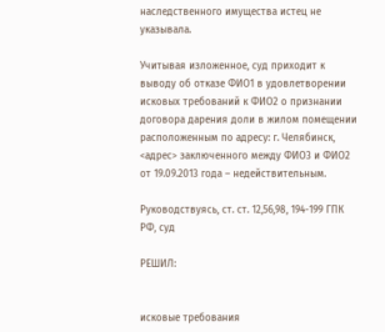наследственного имущества истец не указывала.

Учитывая изложенное, суд приходит к выводу об отказе ФИО1 в удовлетворении исковых требований к ФИО2 о признании договора дарения доли в жилом помещении расположенным по адресу: г. Челябинск, <адрес> заключенного между ФИО3 и ФИО2 от 19.09.2013 года – недействительным.

Руководствуясь, ст. ст. 12,56,98, 194-199 ГПК РФ, суд

РЕШИЛ:


исковые требования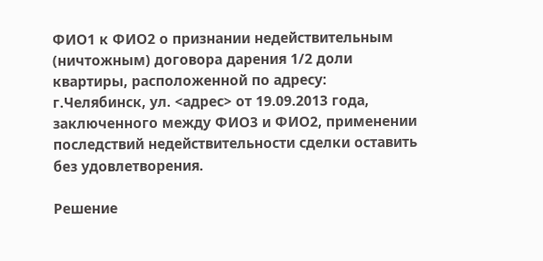ФИО1 к ФИО2 о признании недействительным (ничтожным) договора дарения 1/2 доли квартиры, расположенной по адресу: г.Челябинск, ул. <адрес> от 19.09.2013 года, заключенного между ФИО3 и ФИО2, применении последствий недействительности сделки оставить без удовлетворения.

Решение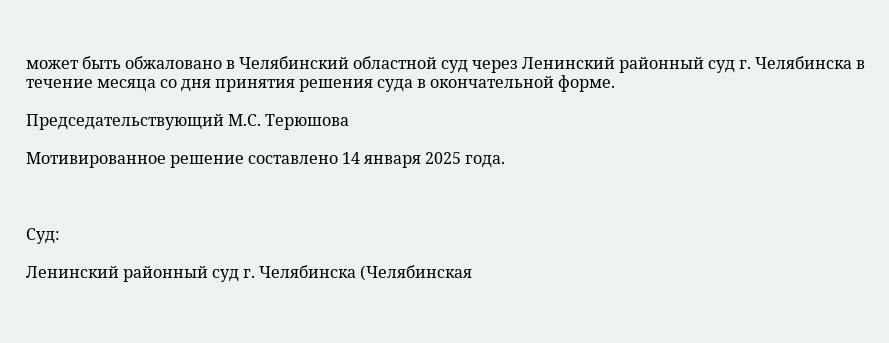может быть обжаловано в Челябинский областной суд через Ленинский районный суд г. Челябинска в течение месяца со дня принятия решения суда в окончательной форме.

Председательствующий М.С. Терюшова

Мотивированное решение составлено 14 января 2025 года.



Суд:

Ленинский районный суд г. Челябинска (Челябинская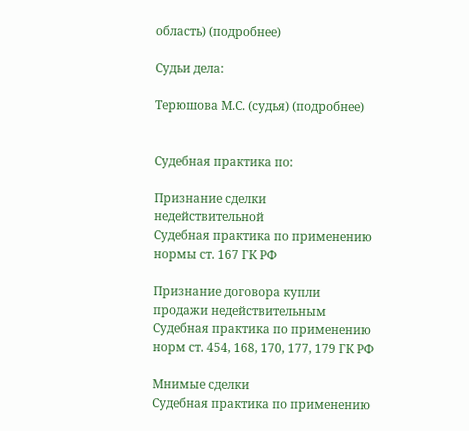область) (подробнее)

Судьи дела:

Терюшова М.С. (судья) (подробнее)


Судебная практика по:

Признание сделки недействительной
Судебная практика по применению нормы ст. 167 ГК РФ

Признание договора купли продажи недействительным
Судебная практика по применению норм ст. 454, 168, 170, 177, 179 ГК РФ

Мнимые сделки
Судебная практика по применению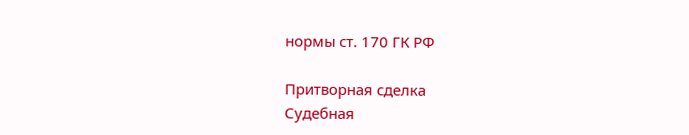нормы ст. 170 ГК РФ

Притворная сделка
Судебная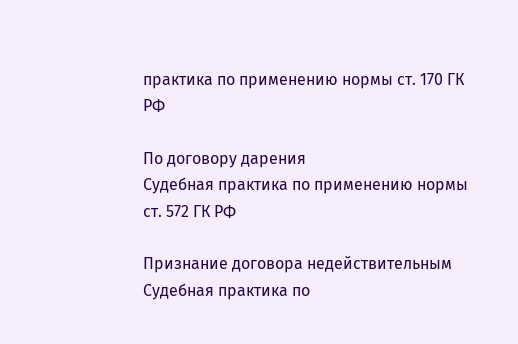практика по применению нормы ст. 170 ГК РФ

По договору дарения
Судебная практика по применению нормы ст. 572 ГК РФ

Признание договора недействительным
Судебная практика по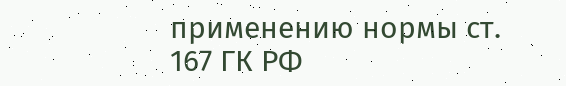применению нормы ст. 167 ГК РФ